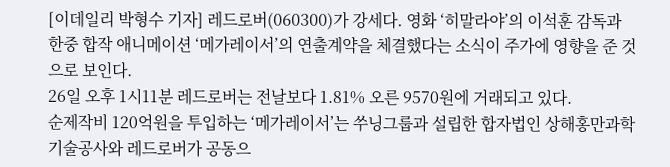[이데일리 박형수 기자] 레드로버(060300)가 강세다. 영화 ‘히말라야’의 이석훈 감독과 한중 합작 애니메이션 ‘메가레이서’의 연출계약을 체결했다는 소식이 주가에 영향을 준 것으로 보인다.
26일 오후 1시11분 레드로버는 전날보다 1.81% 오른 9570원에 거래되고 있다.
순제작비 120억원을 투입하는 ‘메가레이서’는 쑤닝그룹과 설립한 합자법인 상해홍만과학기술공사와 레드로버가 공동으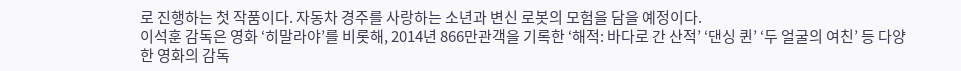로 진행하는 첫 작품이다. 자동차 경주를 사랑하는 소년과 변신 로봇의 모험을 담을 예정이다.
이석훈 감독은 영화 ‘히말라야’를 비롯해, 2014년 866만관객을 기록한 ‘해적: 바다로 간 산적’ ‘댄싱 퀸’ ‘두 얼굴의 여친’ 등 다양한 영화의 감독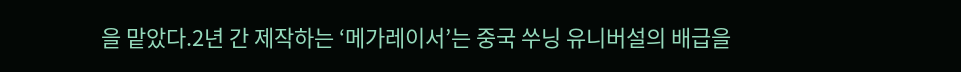을 맡았다.2년 간 제작하는 ‘메가레이서’는 중국 쑤닝 유니버설의 배급을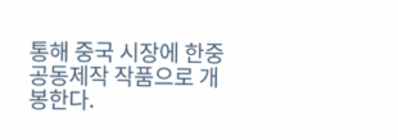통해 중국 시장에 한중 공동제작 작품으로 개봉한다.